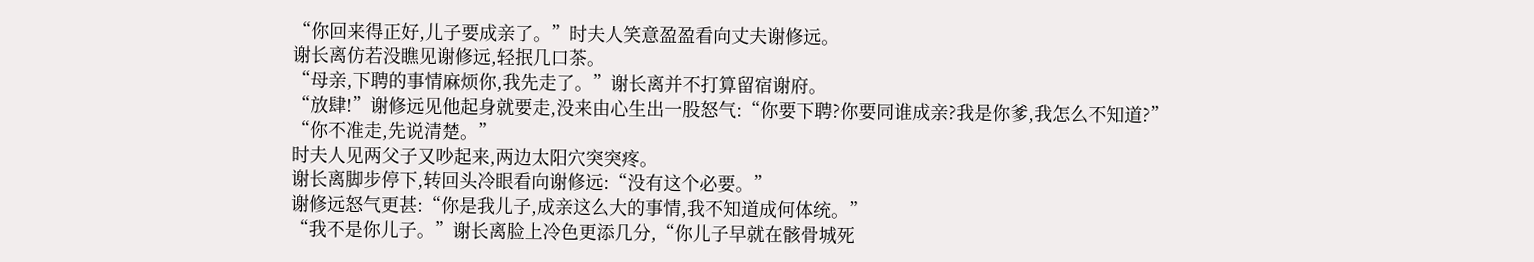“你回来得正好,儿子要成亲了。”时夫人笑意盈盈看向丈夫谢修远。
谢长离仿若没瞧见谢修远,轻抿几口茶。
“母亲,下聘的事情麻烦你,我先走了。”谢长离并不打算留宿谢府。
“放肆!”谢修远见他起身就要走,没来由心生出一股怒气:“你要下聘?你要同谁成亲?我是你爹,我怎么不知道?”
“你不准走,先说清楚。”
时夫人见两父子又吵起来,两边太阳穴突突疼。
谢长离脚步停下,转回头冷眼看向谢修远:“没有这个必要。”
谢修远怒气更甚:“你是我儿子,成亲这么大的事情,我不知道成何体统。”
“我不是你儿子。”谢长离脸上冷色更添几分,“你儿子早就在骸骨城死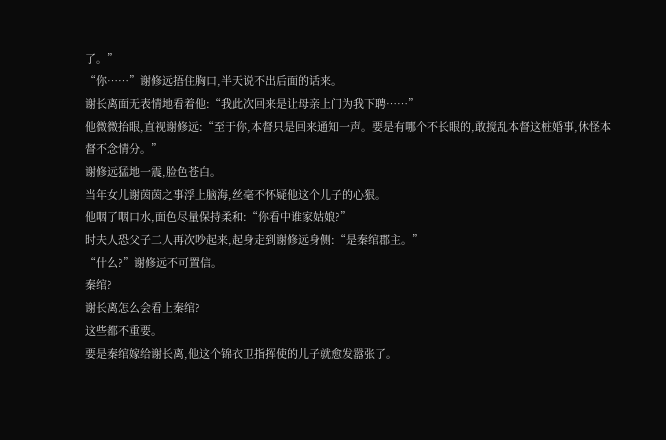了。”
“你……”谢修远捂住胸口,半天说不出后面的话来。
谢长离面无表情地看着他:“我此次回来是让母亲上门为我下聘……”
他微微抬眼,直视谢修远:“至于你,本督只是回来通知一声。要是有哪个不长眼的,敢搅乱本督这桩婚事,休怪本督不念情分。”
谢修远猛地一震,脸色苍白。
当年女儿谢茵茵之事浮上脑海,丝毫不怀疑他这个儿子的心狠。
他咽了咽口水,面色尽量保持柔和:“你看中谁家姑娘?”
时夫人恐父子二人再次吵起来,起身走到谢修远身侧:“是秦绾郡主。”
“什么?”谢修远不可置信。
秦绾?
谢长离怎么会看上秦绾?
这些都不重要。
要是秦绾嫁给谢长离,他这个锦衣卫指挥使的儿子就愈发嚣张了。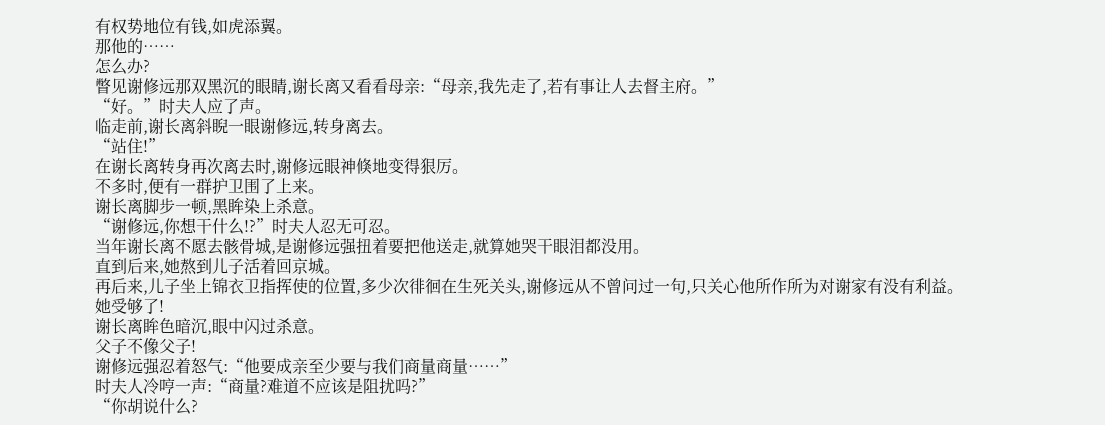有权势地位有钱,如虎添翼。
那他的……
怎么办?
瞥见谢修远那双黑沉的眼睛,谢长离又看看母亲:“母亲,我先走了,若有事让人去督主府。”
“好。”时夫人应了声。
临走前,谢长离斜睨一眼谢修远,转身离去。
“站住!”
在谢长离转身再次离去时,谢修远眼神倏地变得狠厉。
不多时,便有一群护卫围了上来。
谢长离脚步一顿,黑眸染上杀意。
“谢修远,你想干什么!?”时夫人忍无可忍。
当年谢长离不愿去骸骨城,是谢修远强扭着要把他送走,就算她哭干眼泪都没用。
直到后来,她熬到儿子活着回京城。
再后来,儿子坐上锦衣卫指挥使的位置,多少次徘徊在生死关头,谢修远从不曾问过一句,只关心他所作所为对谢家有没有利益。
她受够了!
谢长离眸色暗沉,眼中闪过杀意。
父子不像父子!
谢修远强忍着怒气:“他要成亲至少要与我们商量商量……”
时夫人冷哼一声:“商量?难道不应该是阻扰吗?”
“你胡说什么?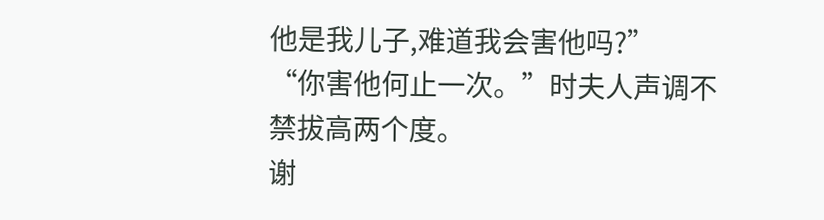他是我儿子,难道我会害他吗?”
“你害他何止一次。”时夫人声调不禁拔高两个度。
谢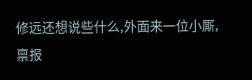修远还想说些什么,外面来一位小厮,禀报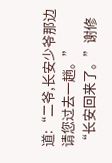道:“二爷,长安少爷那边请您过去一趟。”
“长安回来了。”谢修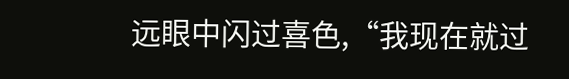远眼中闪过喜色,“我现在就过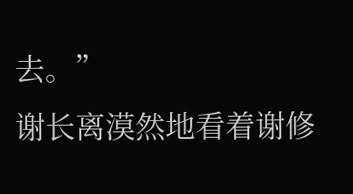去。”
谢长离漠然地看着谢修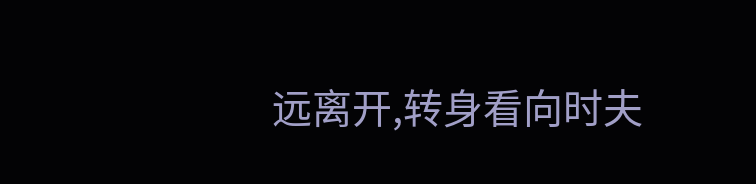远离开,转身看向时夫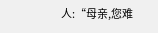人:“母亲,您难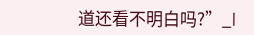道还看不明白吗?”_l